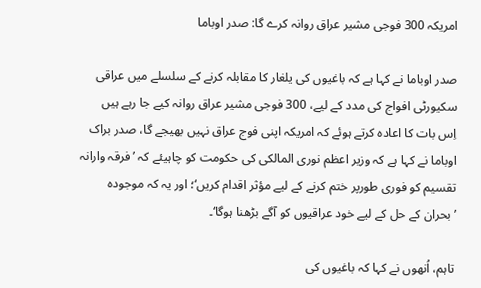امریکہ 300 فوجی مشیر عراق روانہ کرے گا: صدر اوباما

صدر اوباما نے کہا ہے کہ باغیوں کی یلغار کا مقابلہ کرنے کے سلسلے میں عراقی سکیورٹی افواج کی مدد کے لیے، 300 فوجی مشیر عراق روانہ کیے جا رہے ہیں
اِس بات کا اعادہ کرتے ہوئے کہ امریکہ اپنی فوج عراق نہیں بھیجے گا، صدر براک اوباما نے کہا ہے کہ وزیر اعظم نوری المالکی کی حکومت کو چاہیئے کہ ’فرقہ وارانہ تقسیم کو فوری طورپر ختم کرنے کے لیے مؤثر اقدام کریں‘؛ اور یہ کہ موجودہ ’بحران کے حل کے لیے خود عراقیوں کو آگے بڑھنا ہوگا‘۔

تاہم، اُنھوں نے کہا کہ باغیوں کی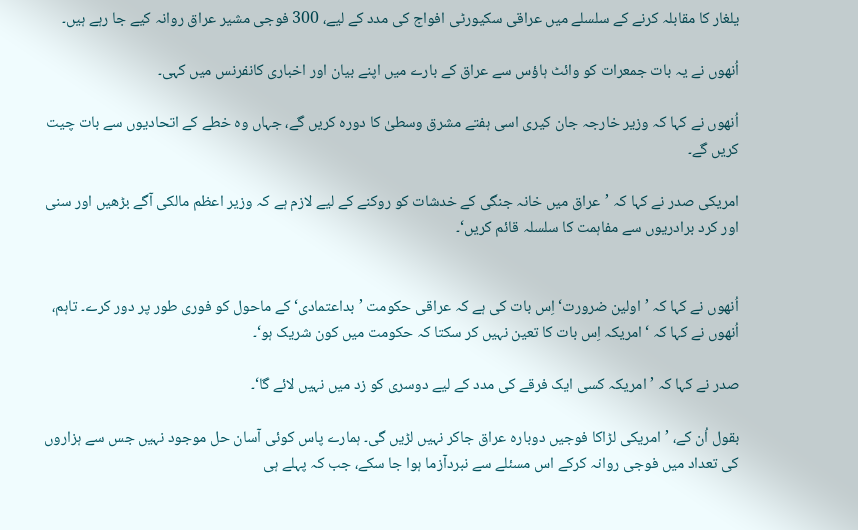یلغار کا مقابلہ کرنے کے سلسلے میں عراقی سکیورٹی افواج کی مدد کے لیے، 300 فوجی مشیر عراق روانہ کیے جا رہے ہیں۔

اُنھوں نے یہ بات جمعرات کو وائٹ ہاؤس سے عراق کے بارے میں اپنے بیان اور اخباری کانفرنس میں کہی۔

اُنھوں نے کہا کہ وزیر خارجہ جان کیری اسی ہفتے مشرق وسطیٰ کا دورہ کریں گے، جہاں وہ خطے کے اتحادیوں سے بات چیت کریں گے۔

امریکی صدر نے کہا کہ ’عراق میں خانہ جنگی کے خدشات کو روکنے کے لیے لازم ہے کہ وزیر اعظم مالکی آگے بڑھیں اور سنی اور کرد برادریوں سے مفاہمت کا سلسلہ قائم کریں‘۔


اُنھوں نے کہا کہ ’اولین ضرورت‘ اِس بات کی ہے کہ عراقی حکومت ’بداعتمادی‘ کے ماحول کو فوری طور پر دور کرے۔ تاہم، اُنھوں نے کہا کہ ‘امریکہ اِس بات کا تعین نہیں کر سکتا کہ حکومت میں کون شریک ہو‘۔

صدر نے کہا کہ ’امریکہ کسی ایک فرقے کی مدد کے لیے دوسری کو زد میں نہیں لائے گا‘۔

بقول اُن کے، ’امریکی لڑاکا فوجیں دوبارہ عراق جاکر نہیں لڑیں گی۔ ہمارے پاس کوئی آسان حل موجود نہیں جس سے ہزاروں کی تعداد میں فوجی روانہ کرکے اس مسئلے سے نبردآزما ہوا جا سکے، جب کہ پہلے ہی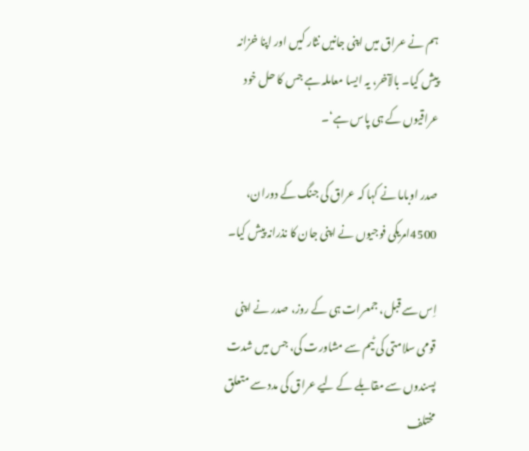ہم نے عراق میں اپنی جانیں نثار کیں اور اپنا خزانہ پیش کیا۔ بالآخر، یہ ایسا معاملہ ہے جس کا حل خود عراقیوں کے ہی پاس ہے‘۔

صدر اوباما نے کہا کہ عراق کی جنگ کے دوران، 4500امریکی فوجیوں نے اپنی جان کا نذرانہ پیش کیا۔

اِس سے قبل، جمعرات ہی کے روز، صدر نے اپنی قومی سلامتی کی ٹیم سے مشاورت کی، جس میں شدت پسندوں سے مقابلے کے لیے عراق کی مدد سے متعلق مختلف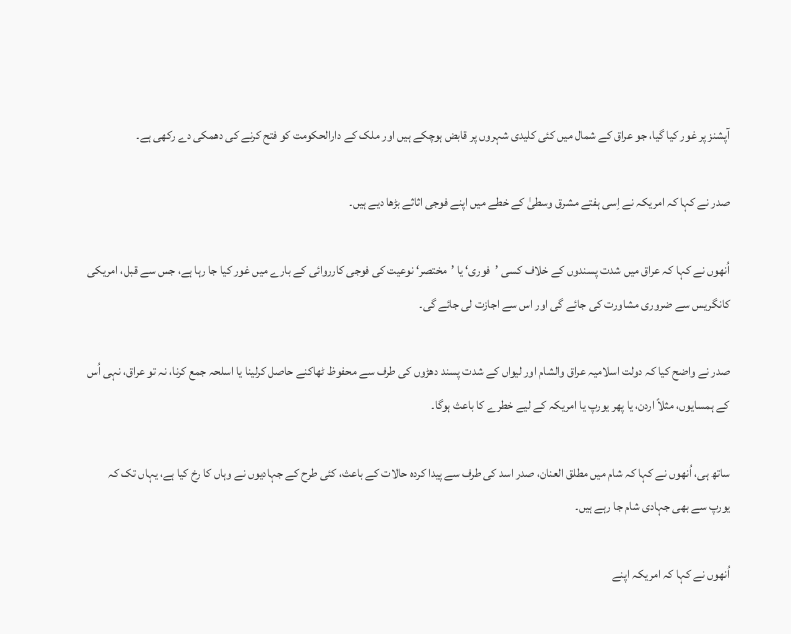آپشنز پر غور کیا گیا، جو عراق کے شمال میں کئی کلیدی شہروں پر قابض ہوچکے ہیں اور ملک کے دارالحکومت کو فتح کرنے کی دھمکی دے رکھی ہے۔

صدر نے کہا کہ امریکہ نے اِسی ہفتے مشرق وسطیٰ کے خطے میں اپنے فوجی اثاثے بڑھا دیے ہیں۔

اُنھوں نے کہا کہ عراق میں شدت پسندوں کے خلاف کسی ’فوری‘ یا ’مختصر‘ نوعیت کی فوجی کارروائی کے بارے میں غور کیا جا رہا ہے، جس سے قبل، امریکی کانگریس سے ضروری مشاورت کی جائے گی اور اس سے اجازت لی جائے گی۔

صدر نے واضح کیا کہ دولت اسلامیہ عراق والشام اور لیواں کے شدت پسند دھڑوں کی طرف سے محفوظ ٹھاکنے حاصل کرلینا یا اسلحہ جمع کرنا، نہ تو عراق، نہی اُس کے ہمسایوں، مثلاً اردن، یا پھر یورپ یا امریکہ کے لیے خطرے کا باعث ہوگا۔

ساتھ ہی، اُنھوں نے کہا کہ شام میں مطلق العنان، صدر اسد کی طرف سے پیدا کردہ حالات کے باعث، کئی طرح کے جہادیوں نے وہاں کا رخ کیا ہے، یہاں تک کہ یورپ سے بھی جہادی شام جا رہے ہیں۔

اُنھوں نے کہا کہ امریکہ اپنے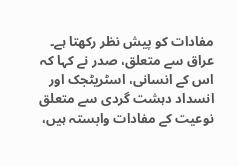مفادات کو پیش نظر رکھتا ہے۔ عراق سے متعلق، صدر نے کہا کہ اس کے انسانی، اسٹریٹجک اور انسداد دہشت گردی سے متعلق نوعیت کے مفادات وابستہ ہیں،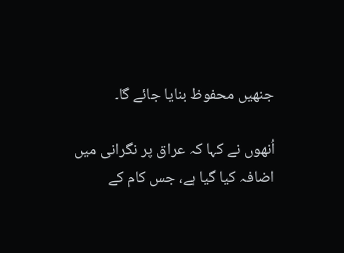جنھیں محفوظ بنایا جائے گا۔

اُنھوں نے کہا کہ عراق پر نگرانی میں اضافہ کیا گیا ہے، جس کام کے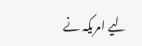لیے امریکہ نے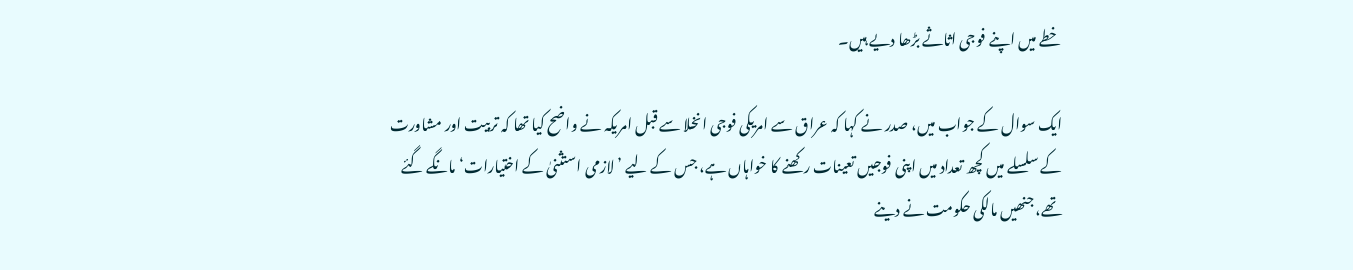خطے میں اپنے فوجی اثاثے بڑھا دیے ہیں۔

ایک سوال کے جواب میں، صدر نے کہا کہ عراق سے امریکی فوجی انخلا سے قبل امریکہ نے واضح کیا تھا کہ تربیت اور مشاورت کے سلسلے میں کچھ تعداد میں اپنی فوجیں تعینات رکھنے کا خواہاں ہے، جس کے لیے ’لازمی استثنیٰ کے اختیارات‘ مانگے گئے تھے، جنھیں مالکی حکومت نے دینے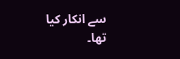سے انکار کیا تھا۔